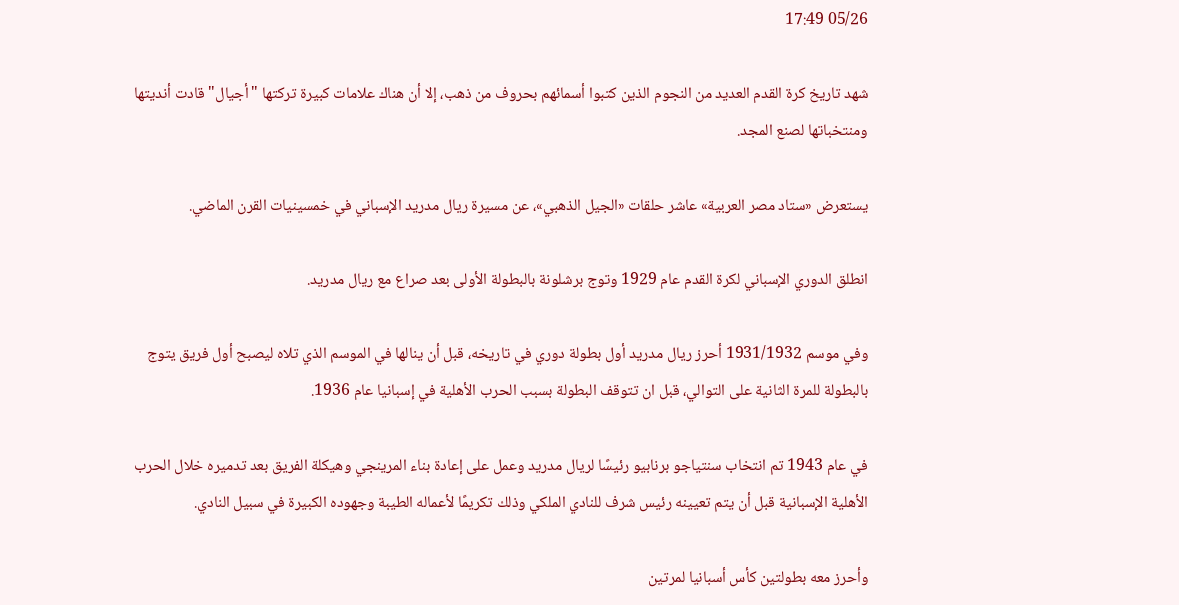05/26 17:49

شهد تاريخ كرة القدم العديد من النجوم الذين كتبوا أسمائهم بحروف من ذهب، إلا أن هناك علامات كبيرة تركتها "أجيال" قادت أنديتها ومنتخباتها لصنع المجد.

يستعرض «ستاد مصر العربية» عاشر حلقات «الجيل الذهبي»، عن مسيرة ريال مدريد الإسباني في خمسينيات القرن الماضي.

انطلق الدوري الإسباني لكرة القدم عام 1929 وتوج برشلونة بالبطولة الأولى بعد صراع مع ريال مدريد.

وفي موسم 1931/1932 أحرز ريال مدريد أول بطولة دوري في تاريخه، قبل أن ينالها في الموسم الذي تلاه ليصبح أول فريق يتوج بالبطولة للمرة الثانية على التوالي، قبل ان تتوقف البطولة بسبب الحرب الأهلية في إسبانيا عام 1936.

في عام 1943 تم انتخاب سنتياجو برنابيو رئيسًا لريال مدريد وعمل على إعادة بناء المرينجي وهيكلة الفريق بعد تدميره خلال الحرب الأهلية الإسبانية قبل أن يتم تعيينه رئيس شرف للنادي الملكي وذلك تكريمًا لأعماله الطيبة وجهوده الكبيرة في سبيل النادي.

وأحرز معه بطولتين كأس أسبانيا لمرتين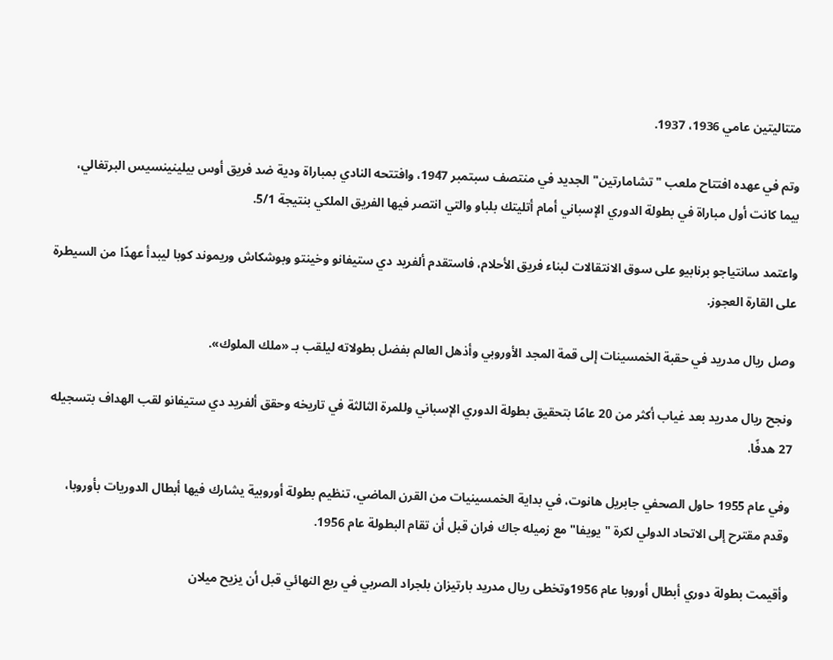متتاليتين عامي 1936، 1937.

وتم في عهده افتتاح ملعب "تشامارتين" الجديد في منتصف سبتمبر 1947، وافتتحه النادي بمباراة ودية ضد فريق أوس بيلينينسيس البرتغالي، بيما كانت أول مباراة في بطولة الدوري الإسباني أمام أتليتك بلباو والتي انتصر فيها الفريق الملكي بنتيجة 5/1.

واعتمد سانتياجو برنابيو على سوق الانتقالات لبناء فريق الأحلام، فاستقدم ألفريد دي ستيفانو وخينتو وبوشكاش وريموند كوبا ليبدأ عهدًا من السيطرة على القارة العجوز.

وصل ريال مدريد في حقبة الخمسينات إلى قمة المجد الأوروبي وأذهل العالم بفضل بطولاته ليلقب بـ «ملك الملوك».

ونجح ريال مدريد بعد غياب أكثر من 20 عامًا بتحقيق بطولة الدوري الإسباني وللمرة الثالثة في تاريخه وحقق ألفريد دي ستيفانو لقب الهداف بتسجيله 27 هدفًا.

وفي عام 1955 حاول الصحفي جابريل هانوت، في بداية الخمسينيات من القرن الماضي، تنظيم بطولة أوروبية يشارك فيها أبطال الدوريات بأوروبا، وقدم مقترح إلى الاتحاد الدولي لكرة "يويفا" مع زميله جاك فران قبل أن تقام البطولة عام 1956.

وأقيمت بطولة دوري أبطال أوروبا عام 1956وتخطى ريال مدريد بارتيزان بلجراد الصربي في ربع النهائي قبل أن يزيح ميلان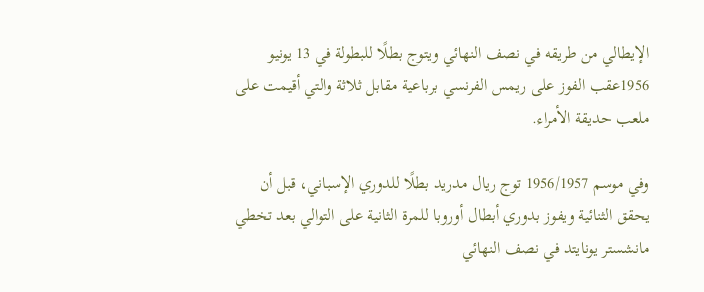الإيطالي من طريقه في نصف النهائي ويتوج بطلًا للبطولة في 13 يونيو 1956عقب الفوز على ريمس الفرنسي برباعية مقابل ثلاثة والتي أقيمت على ملعب حديقة الأمراء.

وفي موسم 1956/1957 توج ريال مدريد بطلًا للدوري الإسباني، قبل أن يحقق الثنائية ويفوز بدوري أبطال أوروبا للمرة الثانية على التوالي بعد تخطي مانشستر يونايتد في نصف النهائي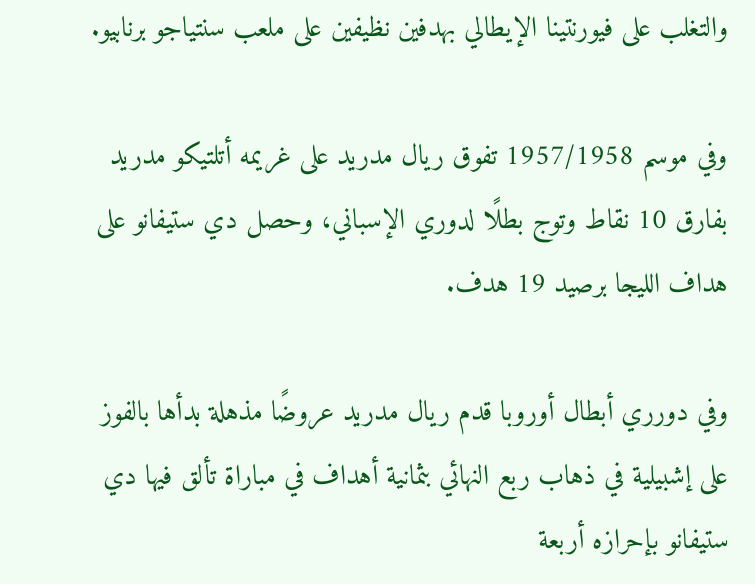والتغلب على فيورنتينا الإيطالي بهدفين نظيفين على ملعب سنتياجو برنابيو.

وفي موسم 1957/1958 تفوق ريال مدريد على غريمه أتلتيكو مدريد بفارق 10 نقاط وتوج بطلًا لدوري الإسباني، وحصل دي ستيفانو على هداف الليجا برصيد 19 هدف.

وفي دورري أبطال أوروبا قدم ريال مدريد عروضًا مذهلة بدأها بالفوز على إشبيلية في ذهاب ربع النهائي بثمانية أهداف في مباراة تألق فيها دي ستيفانو بإحرازه أربعة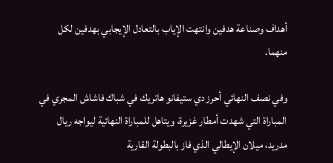أهداف وصناعة هدفين وانتهت الإياب بالتعادل الإيجابي بهدفين لكل منهما.

وفي نصف النهائي أحرز دي ستيفانو هاتريك في شباك فاشاش المجري في المباراة التي شهدت أمطار غزيرة، ويتاهل للمباراة النهائية ليواجه ريال مدريد، ميلان الإيطالي الذي فاز بالبطولة القارية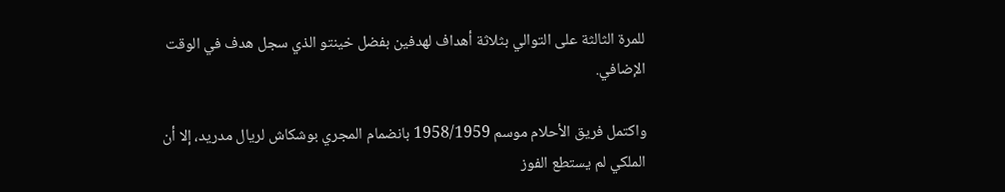للمرة الثالثة على التوالي بثلاثة أهداف لهدفين بفضل خينتو الذي سجل هدف في الوقت الإضافي.

واكتمل فريق الأحلام موسم 1958/1959 بانضمام المجري بوشكاش لريال مدريد، إلا أن الملكي لم يستطع الفوز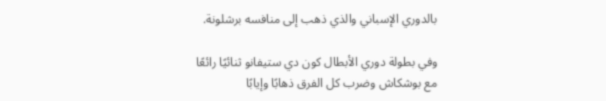بالدوري الإسباني والذي ذهب إلى منافسه برشلونة.

وفي بطولة دوري الأبطال كون دي ستيفانو ثنائيًا رائعًا مع بوشكاش وضرب كل الفرق ذهابًا وإيابًا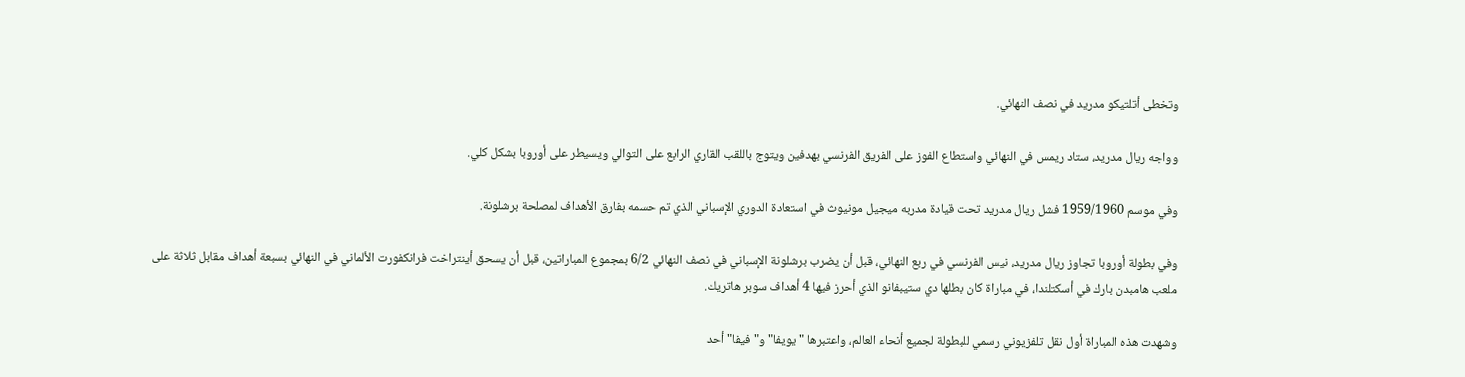وتخطى أتلتيكو مدريد في نصف النهائي.

وواجه ريال مدريد، ستاد ريمس في النهائي واستطاع الفوز على الفريق الفرنسي بهدفين ويتوج باللقب القاري الرابع على التوالي ويسيطر على أوروبا بشكل كلي.

وفي موسم 1959/1960 فشل ريال مدريد تحت قيادة مدربه ميجيل مونيوث في استعادة الدوري الإسباني الذي تم حسمه بفارق الأهداف لمصلحة برشلونة.

وفي بطولة أوروبا تجاوز ريال مدريد، نيس الفرنسي في ربع النهائي، قبل أن يضرب برشلونة الإسباني في نصف النهائي 6/2 بمجموع المباراتين، قبل أن يسحق أينتراخت فرانكفورت الألماني في النهائي بسبعة أهداف مقابل ثلاثة على ملعب هامبدن بارك في أسكتلندا، في مباراة كان بطلها دي ستيبفانو الذي أحرز فيها 4 أهداف سوبر هاتريك.

وشهدت هذه المباراة أول نقل تلفزيوني رسمي للبطولة لجميع أنحاء العالم، واعتبرها "يويفا" و"فيفا" أحد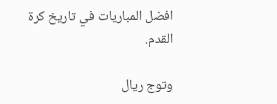افضل المباريات في تاريخ كرة القدم.

وتوج ريال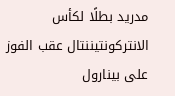مدريد بطلًا لكأس الانتركونتيننتال عقب الفوز على بينارول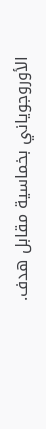الأوروجوياني بخماسية مقابل هدف.